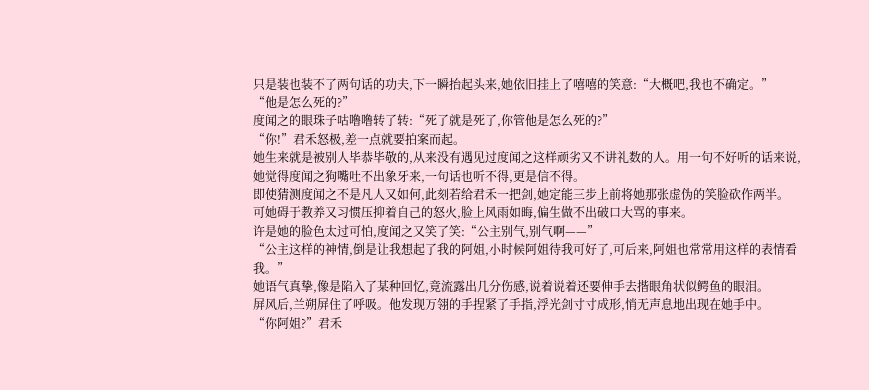只是装也装不了两句话的功夫,下一瞬抬起头来,她依旧挂上了嘻嘻的笑意:“大概吧,我也不确定。”
“他是怎么死的?”
度闻之的眼珠子咕噜噜转了转:“死了就是死了,你管他是怎么死的?”
“你!”君禾怒极,差一点就要拍案而起。
她生来就是被别人毕恭毕敬的,从来没有遇见过度闻之这样顽劣又不讲礼数的人。用一句不好听的话来说,她觉得度闻之狗嘴吐不出象牙来,一句话也听不得,更是信不得。
即使猜测度闻之不是凡人又如何,此刻若给君禾一把剑,她定能三步上前将她那张虚伪的笑脸砍作两半。
可她碍于教养又习惯压抑着自己的怒火,脸上风雨如晦,偏生做不出破口大骂的事来。
许是她的脸色太过可怕,度闻之又笑了笑:“公主别气,别气啊——”
“公主这样的神情,倒是让我想起了我的阿姐,小时候阿姐待我可好了,可后来,阿姐也常常用这样的表情看我。”
她语气真挚,像是陷入了某种回忆,竟流露出几分伤感,说着说着还要伸手去揩眼角状似鳄鱼的眼泪。
屏风后,兰朔屏住了呼吸。他发现万翎的手捏紧了手指,浮光剑寸寸成形,悄无声息地出现在她手中。
“你阿姐?”君禾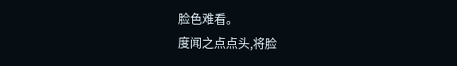脸色难看。
度闻之点点头,将脸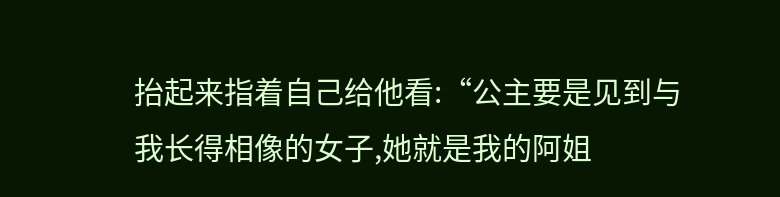抬起来指着自己给他看:“公主要是见到与我长得相像的女子,她就是我的阿姐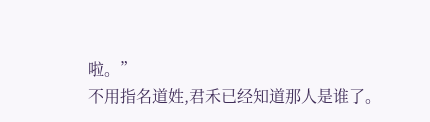啦。”
不用指名道姓,君禾已经知道那人是谁了。